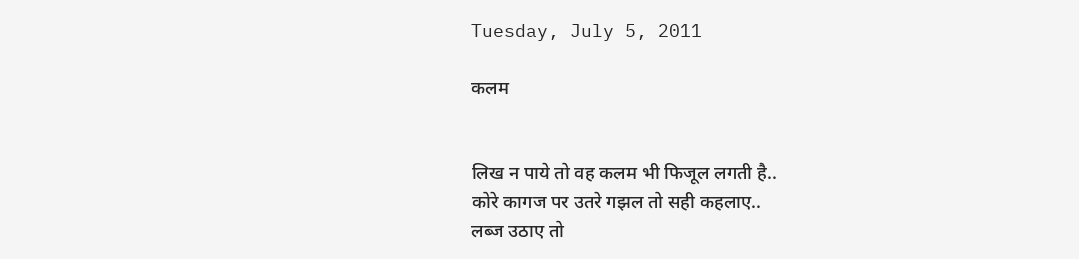Tuesday, July 5, 2011

कलम


लिख न पाये तो वह कलम भी फिजूल लगती है..
कोरे कागज पर उतरे गझल तो सही कहलाए..
लब्ज उठाए तो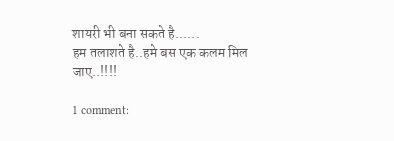शायरी भी बना सकते है......
हम तलाशते है..हमे बस एक कलम मिल जाए..!!!!

1 comment: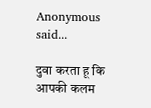Anonymous said...

दुवा करता हू कि आपकी कलम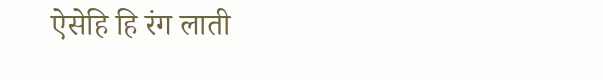ऐसेहि हि रंग लाती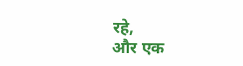रहे,
और एक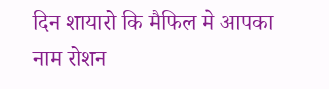दिन शायारो कि मैफिल मे आपका नाम रोशन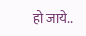हो जाये..